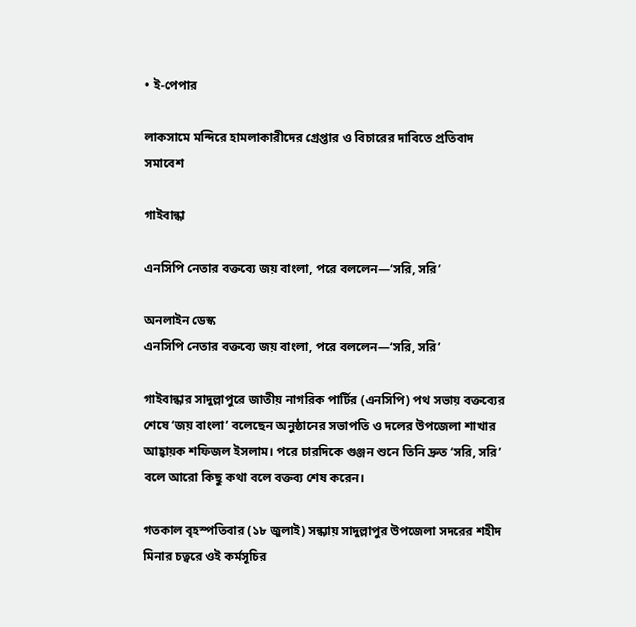• ই-পেপার

লাকসামে মন্দিরে হামলাকারীদের গ্রেপ্তার ও বিচারের দাবিতে প্রতিবাদ সমাবেশ

গাইবান্ধা

এনসিপি নেতার বক্তব্যে জয় বাংলা, পরে বললেন—‘সরি, সরি’

অনলাইন ডেস্ক
এনসিপি নেতার বক্তব্যে জয় বাংলা, পরে বললেন—‘সরি, সরি’

গাইবান্ধার সাদুল্লাপুরে জাতীয় নাগরিক পার্টির (এনসিপি) পথ সভায় বক্তব্যের শেষে ‘জয় বাংলা’ বলেছেন অনুষ্ঠানের সভাপতি ও দলের উপজেলা শাখার আহ্বায়ক শফিজল ইসলাম। পরে চারদিকে গুঞ্জন শুনে তিনি দ্রুত ‘সরি, সরি’ বলে আরো কিছু কথা বলে বক্তব্য শেষ করেন।

গতকাল বৃহস্পতিবার (১৮ জুলাই) সন্ধ্যায় সাদুল্লাপুর উপজেলা সদরের শহীদ মিনার চত্বরে ওই কর্মসূচির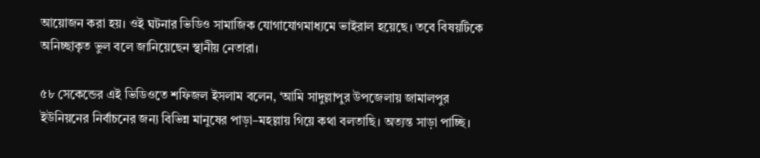আয়োজন করা হয়। ওই ঘটনার ভিডিও সামাজিক যোগাযোগমাধ্যমে ভাইরাল হয়েছে। তবে বিষয়টিকে অনিচ্ছাকৃত ভুল বলে জানিয়েছেন স্থানীয় নেতারা।

৫৮ সেকেন্ডের এই ভিডিওতে শফিজল ইসলাম বলেন, ‘আমি সাদুল্লাপুর উপজেলায় জামালপুর ইউনিয়নের নির্বাচনের জন্য বিভিন্ন মানুষের পাড়া–মহল্লায় গিয়ে কথা বলতাছি। অত্যন্ত সাড়া পাচ্ছি।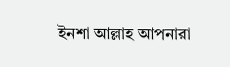ইনশা আল্লাহ আপনারা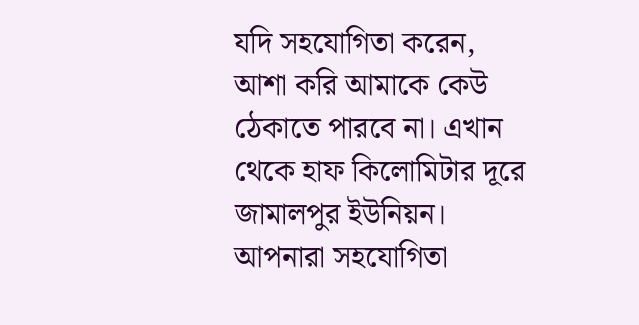যদি সহযোগিতা করেন, আশা করি আমাকে কেউ ঠেকাতে পারবে না। এখান থেকে হাফ কিলোমিটার দূরে জামালপুর ইউনিয়ন। আপনারা সহযোগিতা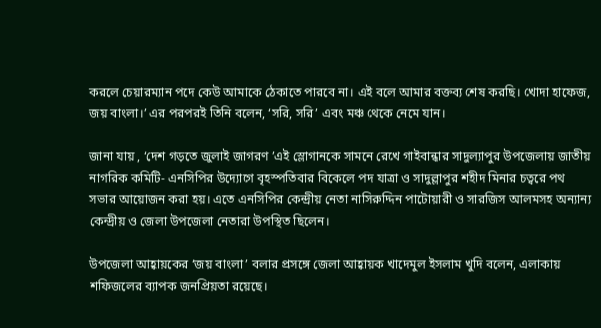করলে চেয়ারম্যান পদে কেউ আমাকে ঠেকাতে পারবে না। এই বলে আমার বক্তব্য শেষ করছি। খোদা হাফেজ, জয় বাংলা।’ এর পরপরই তিনি বলেন, ‘সরি, সরি’ এবং মঞ্চ থেকে নেমে যান।

জানা যায় , ‘দেশ গড়তে জুলাই জাগরণ ’এই স্লোগানকে সামনে রেখে গাইবান্ধার সাদুল্যাপুর উপজেলায় জাতীয় নাগরিক কমিটি- এনসিপির উদ্যোগে বৃহস্পতিবার বিকেলে পদ যাত্রা ও সাদুল্লাপুর শহীদ মিনার চত্বরে পথ সভার আয়োজন করা হয়। এতে এনসিপির কেন্দ্রীয় নেতা নাসিরুদ্দিন পাটোয়ারী ও সারজিস আলমসহ অন্যান্য কেন্দ্রীয় ও জেলা উপজেলা নেতারা উপস্থিত ছিলেন।

উপজেলা আহ্বায়কের ‘জয় বাংলা’ বলার প্রসঙ্গে জেলা আহ্বায়ক খাদেমুল ইসলাম খুদি বলেন, এলাকায় শফিজলের ব্যাপক জনপ্রিয়তা রয়েছে।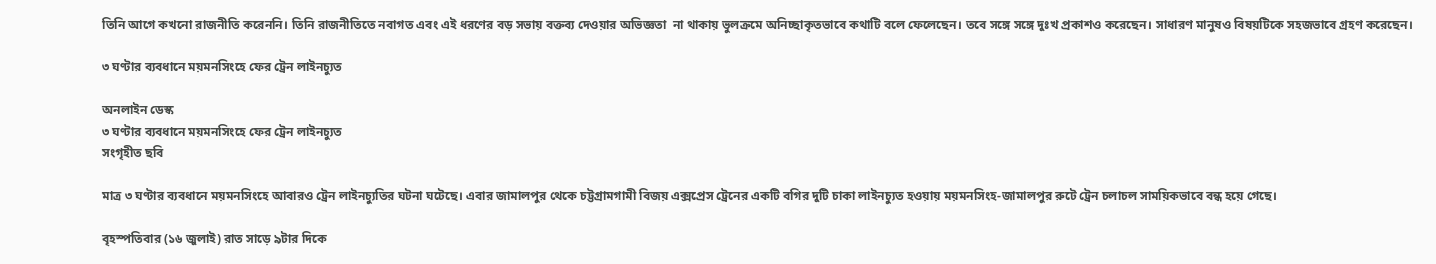তিনি আগে কখনো রাজনীতি করেননি। তিনি রাজনীতিতে নবাগত এবং এই ধরণের বড় সভায় বক্তব্য দেওয়ার অভিজ্ঞতা  না থাকায় ভুলক্রমে অনিচ্ছাকৃতভাবে কথাটি বলে ফেলেছেন। তবে সঙ্গে সঙ্গে দুঃখ প্রকাশও করেছেন। সাধারণ মানুষও বিষয়টিকে সহজভাবে গ্রহণ করেছেন।

৩ ঘণ্টার ব্যবধানে ময়মনসিংহে ফের ট্রেন লাইনচ্যুত

অনলাইন ডেস্ক
৩ ঘণ্টার ব্যবধানে ময়মনসিংহে ফের ট্রেন লাইনচ্যুত
সংগৃহীত ছবি

মাত্র ৩ ঘণ্টার ব্যবধানে ময়মনসিংহে আবারও ট্রেন লাইনচ্যুতির ঘটনা ঘটেছে। এবার জামালপুর থেকে চট্টগ্রামগামী বিজয় এক্সপ্রেস ট্রেনের একটি বগির দুটি চাকা লাইনচ্যুত হওয়ায় ময়মনসিংহ-জামালপুর রুটে ট্রেন চলাচল সাময়িকভাবে বন্ধ হয়ে গেছে।

বৃহস্পতিবার (১৬ জুলাই) রাত সাড়ে ৯টার দিকে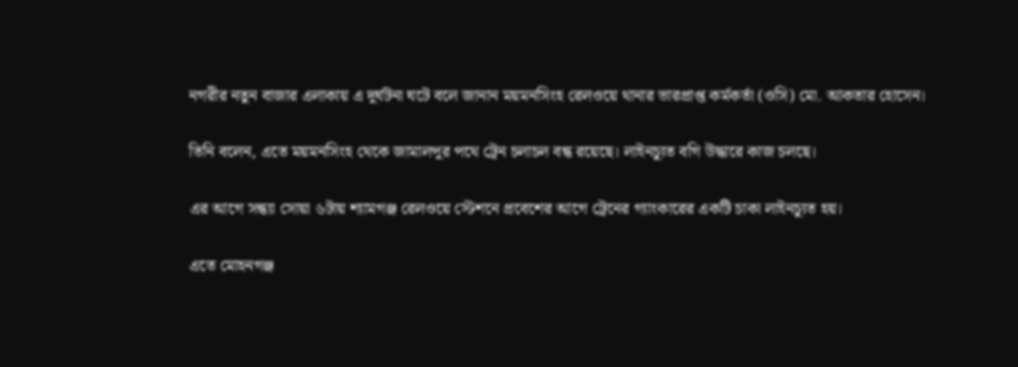নগরীর নতুন বাজার এলাকায় এ দুর্ঘটনা ঘটে বলে জানান ময়মনসিংহ রেলওয়ে থানার ভারপ্রাপ্ত কর্মকর্তা (ওসি) মো. আকতার হোসেন।

তিনি বলেন, এতে ময়মনসিংহ থেকে জামালপুর পথে ট্রেন চলাচল বন্ধ রয়েছে। লাইনচ্যুত বগি উদ্ধারে কাজ চলছে।

এর আগে সন্ধ্যা সোয়া ৬টায় শ্যামগঞ্জ রেলওয়ে স্টেশনে প্রবেশের আগে ট্রেনের গ্যাংকারের একটি চাকা লাইনচ্যুত হয়।

এতে মোহনগঞ্জ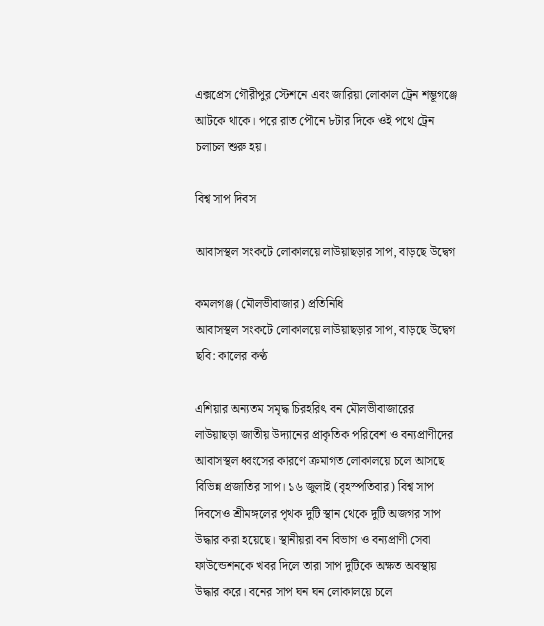এক্সপ্রেস গৌরীপুর স্টেশনে এবং জারিয়া লোকাল ট্রেন শম্ভূগঞ্জে আটকে থাকে। পরে রাত পৌনে ৮টার দিকে ওই পথে ট্রেন চলাচল শুরু হয়।

বিশ্ব সাপ দিবস

আবাসস্থল সংকটে লোকালয়ে লাউয়াছড়ার সাপ, বাড়ছে উদ্বেগ

কমলগঞ্জ (মৌলভীবাজার) প্রতিনিধি
আবাসস্থল সংকটে লোকালয়ে লাউয়াছড়ার সাপ, বাড়ছে উদ্বেগ
ছবি: কালের কণ্ঠ

এশিয়ার অন্যতম সমৃদ্ধ চিরহরিৎ বন মৌলভীবাজারের লাউয়াছড়া জাতীয় উদ্যানের প্রাকৃতিক পরিবেশ ও বন্যপ্রাণীদের আবাসস্থল ধ্বংসের কারণে ক্রমাগত লোকালয়ে চলে আসছে বিভিন্ন প্রজাতির সাপ। ১৬ জুলাই (বৃহস্পতিবার) বিশ্ব সাপ দিবসেও শ্রীমঙ্গলের পৃথক দুটি স্থান থেকে দুটি অজগর সাপ উদ্ধার করা হয়েছে। স্থানীয়রা বন বিভাগ ও বন্যপ্রাণী সেবা ফাউন্ডেশনকে খবর দিলে তারা সাপ দুটিকে অক্ষত অবস্থায় উদ্ধার করে। বনের সাপ ঘন ঘন লোকালয়ে চলে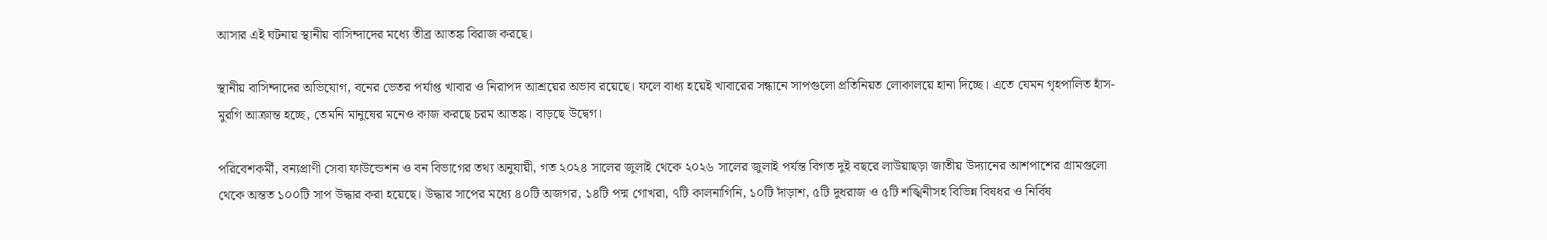আসার এই ঘটনায় স্থানীয় বাসিন্দাদের মধ্যে তীব্র আতঙ্ক বিরাজ করছে।

স্থানীয় বাসিন্দাদের অভিযোগ, বনের ভেতর পর্যাপ্ত খাবার ও নিরাপদ আশ্রয়ের অভাব রয়েছে। ফলে বাধ্য হয়েই খাবারের সন্ধানে সাপগুলো প্রতিনিয়ত লোকালয়ে হানা দিচ্ছে। এতে যেমন গৃহপালিত হাঁস-মুরগি আক্রান্ত হচ্ছে, তেমনি মানুষের মনেও কাজ করছে চরম আতঙ্ক। বাড়ছে উদ্বেগ।

পরিবেশকর্মী, বন্যপ্রাণী সেবা ফাউন্ডেশন ও বন বিভাগের তথ্য অনুযায়ী, গত ২০২৪ সালের জুলাই থেকে ২০২৬ সালের জুলাই পর্যন্ত বিগত দুই বছরে লাউয়াছড়া জাতীয় উদ্যানের আশপাশের গ্রামগুলো থেকে অন্তত ১০০টি সাপ উদ্ধার করা হয়েছে। উদ্ধার সাপের মধ্যে ৪০টি অজগর, ১৪টি পদ্ম গোখরা, ৭টি কালনাগিনি, ১০টি দাঁড়াশ, ৫টি দুধরাজ ও ৫টি শঙ্খিনীসহ বিভিন্ন বিষধর ও নির্বিষ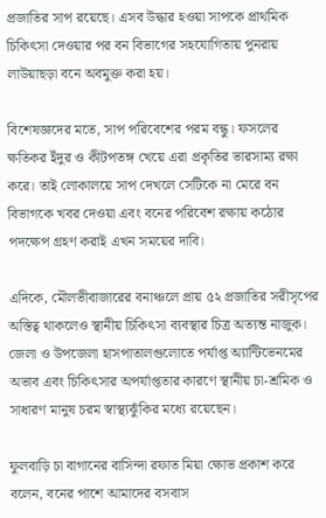প্রজাতির সাপ রয়েছে। এসব উদ্ধার হওয়া সাপকে প্রাথমিক চিকিৎসা দেওয়ার পর বন বিভাগের সহযোগিতায় পুনরায় লাউয়াছড়া বনে অবমুক্ত করা হয়।

বিশেষজ্ঞদের মতে, সাপ পরিবেশের পরম বন্ধু। ফসলের ক্ষতিকর ইঁদুর ও কীটপতঙ্গ খেয়ে এরা প্রকৃতির ভারসাম্য রক্ষা করে। তাই লোকালয়ে সাপ দেখলে সেটিকে না মেরে বন বিভাগকে খবর দেওয়া এবং বনের পরিবেশ রক্ষায় কঠোর পদক্ষেপ গ্রহণ করাই এখন সময়ের দাবি।

এদিকে, মৌলভীবাজারের বনাঞ্চলে প্রায় ৫২ প্রজাতির সরীসৃপের অস্তিত্ব থাকলেও স্থানীয় চিকিৎসা ব্যবস্থার চিত্র অত্যন্ত নাজুক। জেলা ও উপজেলা হাসপাতালগুলোতে পর্যাপ্ত অ্যান্টিভেনমের অভাব এবং চিকিৎসার অপর্যাপ্ততার কারণে স্থানীয় চা-শ্রমিক ও সাধারণ মানুষ চরম স্বাস্থ্যঝুঁকির মধ্যে রয়েছেন।

ফুলবাড়ি চা বাগানের বাসিন্দা রফাত মিয়া ক্ষোভ প্রকাশ করে বলেন, বনের পাশে আমাদের বসবাস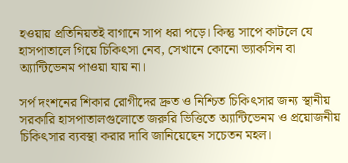হওয়ায় প্রতিনিয়তই বাগানে সাপ ধরা পড়ে। কিন্তু সাপে কাটলে যে হাসপাতালে গিয়ে চিকিৎসা নেব, সেখানে কোনো ভ্যাকসিন বা অ্যান্টিভেনম পাওয়া যায় না।

সর্প দংশনের শিকার রোগীদের দ্রুত ও নিশ্চিত চিকিৎসার জন্য স্থানীয় সরকারি হাসপাতালগুলোতে জরুরি ভিত্তিতে অ্যান্টিভেনম ও প্রয়োজনীয় চিকিৎসার ব্যবস্থা করার দাবি জানিয়েছেন সচেতন মহল।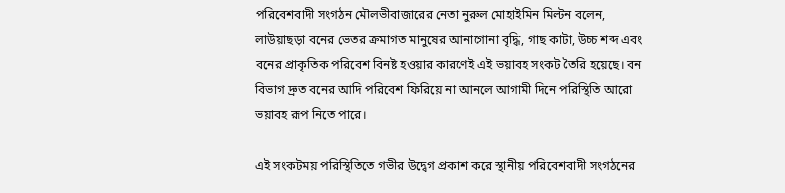পরিবেশবাদী সংগঠন মৌলভীবাজারের নেতা নুরুল মোহাইমিন মিল্টন বলেন, লাউয়াছড়া বনের ভেতর ক্রমাগত মানুষের আনাগোনা বৃদ্ধি, গাছ কাটা, উচ্চ শব্দ এবং বনের প্রাকৃতিক পরিবেশ বিনষ্ট হওয়ার কারণেই এই ভয়াবহ সংকট তৈরি হয়েছে। বন বিভাগ দ্রুত বনের আদি পরিবেশ ফিরিয়ে না আনলে আগামী দিনে পরিস্থিতি আরো ভয়াবহ রূপ নিতে পারে।

এই সংকটময় পরিস্থিতিতে গভীর উদ্বেগ প্রকাশ করে স্থানীয় পরিবেশবাদী সংগঠনের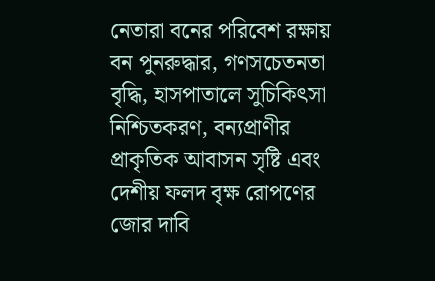নেতারা বনের পরিবেশ রক্ষায় বন পুনরুদ্ধার, গণসচেতনতা বৃদ্ধি, হাসপাতালে সুচিকিৎসা নিশ্চিতকরণ, বন্যপ্রাণীর প্রাকৃতিক আবাসন সৃষ্টি এবং দেশীয় ফলদ বৃক্ষ রোপণের জোর দাবি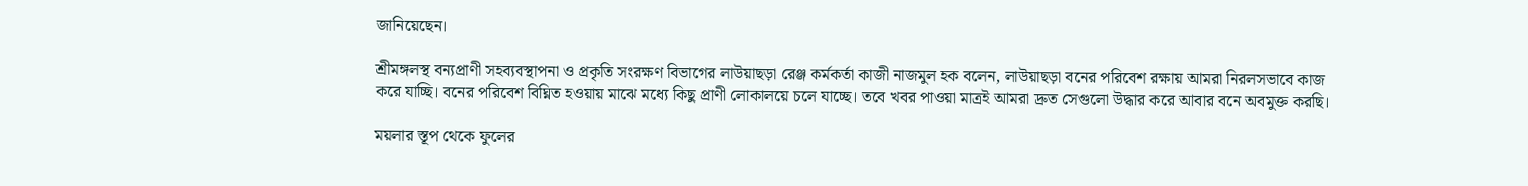জানিয়েছেন।

শ্রীমঙ্গলস্থ বন্যপ্রাণী সহব্যবস্থাপনা ও প্রকৃতি সংরক্ষণ বিভাগের লাউয়াছড়া রেঞ্জ কর্মকর্তা কাজী নাজমুল হক বলেন, লাউয়াছড়া বনের পরিবেশ রক্ষায় আমরা নিরলসভাবে কাজ করে যাচ্ছি। বনের পরিবেশ বিঘ্নিত হওয়ায় মাঝে মধ্যে কিছু প্রাণী লোকালয়ে চলে যাচ্ছে। তবে খবর পাওয়া মাত্রই আমরা দ্রুত সেগুলো উদ্ধার করে আবার বনে অবমুক্ত করছি।

ময়লার স্তূপ থেকে ফুলের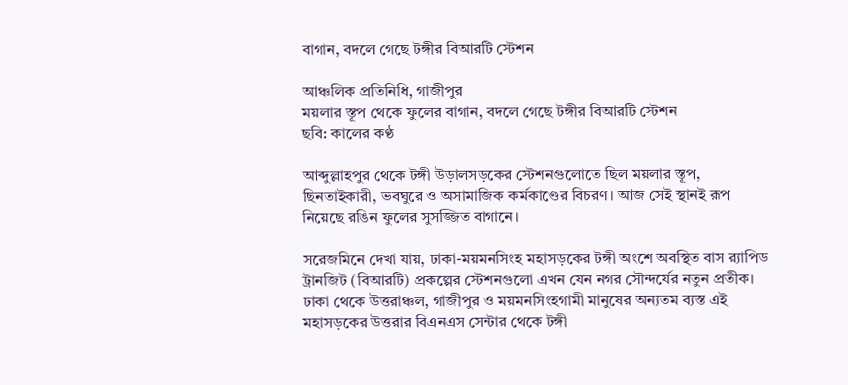বাগান, বদলে গেছে টঙ্গীর বিআরটি স্টেশন

আঞ্চলিক প্রতিনিধি, গাজীপুর
ময়লার স্তূপ থেকে ফুলের বাগান, বদলে গেছে টঙ্গীর বিআরটি স্টেশন
ছবি: কালের কণ্ঠ

আব্দুল্লাহপুর থেকে টঙ্গী উড়ালসড়কের স্টেশনগুলোতে ছিল ময়লার স্তূপ, ছিনতাইকারী, ভবঘুরে ও অসামাজিক কর্মকাণ্ডের বিচরণ। আজ সেই স্থানই রূপ নিয়েছে রঙিন ফুলের সুসজ্জিত বাগানে।

সরেজমিনে দেখা যায়, ঢাকা-ময়মনসিংহ মহাসড়কের টঙ্গী অংশে অবস্থিত বাস র‍্যাপিড ট্রানজিট (বিআরটি) প্রকল্পের স্টেশনগুলো এখন যেন নগর সৌন্দর্যের নতুন প্রতীক। ঢাকা থেকে উত্তরাঞ্চল, গাজীপুর ও ময়মনসিংহগামী মানুষের অন্যতম ব্যস্ত এই মহাসড়কের উত্তরার বিএনএস সেন্টার থেকে টঙ্গী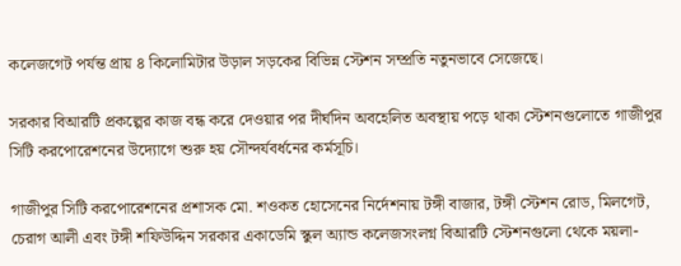কলেজগেট পর্যন্ত প্রায় ৪ কিলোমিটার উড়াল সড়কের বিভিন্ন স্টেশন সম্প্রতি নতুনভাবে সেজেছে।

সরকার বিআরটি প্রকল্পের কাজ বন্ধ করে দেওয়ার পর দীর্ঘদিন অবহেলিত অবস্থায় পড়ে থাকা স্টেশনগুলোতে গাজীপুর সিটি করপোরেশনের উদ্যোগে শুরু হয় সৌন্দর্যবর্ধনের কর্মসূচি।

গাজীপুর সিটি করপোরেশনের প্রশাসক মো. শওকত হোসেনের নির্দেশনায় টঙ্গী বাজার, টঙ্গী স্টেশন রোড, মিলগেট, চেরাগ আলী এবং টঙ্গী শফিউদ্দিন সরকার একাডেমি স্কুল অ্যান্ড কলেজসংলগ্ন বিআরটি স্টেশনগুলো থেকে ময়লা-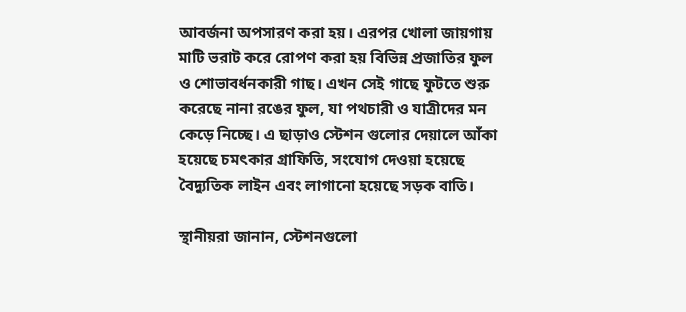আবর্জনা অপসারণ করা হয়। এরপর খোলা জায়গায় মাটি ভরাট করে রোপণ করা হয় বিভিন্ন প্রজাতির ফুল ও শোভাবর্ধনকারী গাছ। এখন সেই গাছে ফুটতে শুরু করেছে নানা রঙের ফুল, যা পথচারী ও যাত্রীদের মন কেড়ে নিচ্ছে। এ ছাড়াও স্টেশন গুলোর দেয়ালে আঁকা হয়েছে চমৎকার গ্রাফিতি, সংযোগ দেওয়া হয়েছে বৈদ্যুতিক লাইন এবং লাগানো হয়েছে সড়ক বাতি।

স্থানীয়রা জানান, স্টেশনগুলো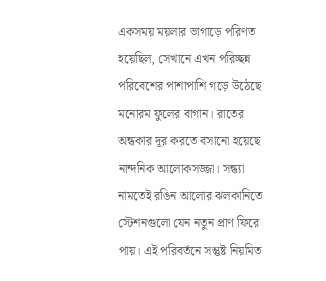একসময় ময়লার ভাগাড়ে পরিণত হয়েছিল, সেখানে এখন পরিচ্ছন্ন পরিবেশের পাশাপাশি গড়ে উঠেছে মনোরম ফুলের বাগান। রাতের অন্ধকার দূর করতে বসানো হয়েছে নান্দনিক আলোকসজ্জা। সন্ধ্যা নামতেই রঙিন আলোর ঝলকানিতে স্টেশনগুলো যেন নতুন প্রাণ ফিরে পায়। এই পরিবর্তনে সন্তুষ্ট নিয়মিত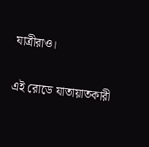যাত্রীরাও।

এই রোডে যাতায়াতকারী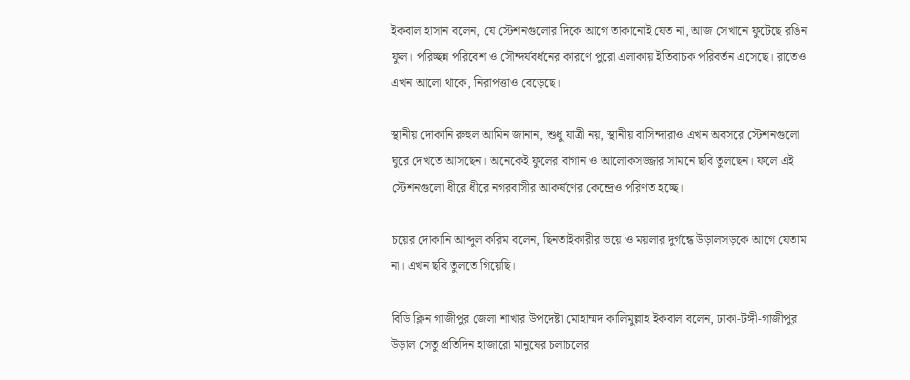ইকবাল হাসান বলেন, যে স্টেশনগুলোর দিকে আগে তাকানোই যেত না, আজ সেখানে ফুটেছে রঙিন ফুল। পরিচ্ছন্ন পরিবেশ ও সৌন্দর্যবর্ধনের কারণে পুরো এলাকায় ইতিবাচক পরিবর্তন এসেছে। রাতেও এখন আলো থাকে, নিরাপত্তাও বেড়েছে।

স্থানীয় দোকানি রুহুল আমিন জানান, শুধু যাত্রী নয়, স্থানীয় বাসিন্দারাও এখন অবসরে স্টেশনগুলো ঘুরে দেখতে আসছেন। অনেকেই ফুলের বাগান ও আলোকসজ্জার সামনে ছবি তুলছেন। ফলে এই স্টেশনগুলো ধীরে ধীরে নগরবাসীর আকর্ষণের কেন্দ্রেও পরিণত হচ্ছে।

চয়ের দোকানি আব্দুল করিম বলেন, ছিনতাইকারীর ভয়ে ও ময়লার দুর্গন্ধে উড়ালসড়কে আগে যেতাম না। এখন ছবি তুলতে গিয়েছি।

বিডি ক্লিন গাজীপুর জেলা শাখার উপদেষ্টা মোহাম্মদ কালিমুল্লাহ ইকবাল বলেন, ঢাকা-টঙ্গী-গাজীপুর উড়াল সেতু প্রতিদিন হাজারো মানুষের চলাচলের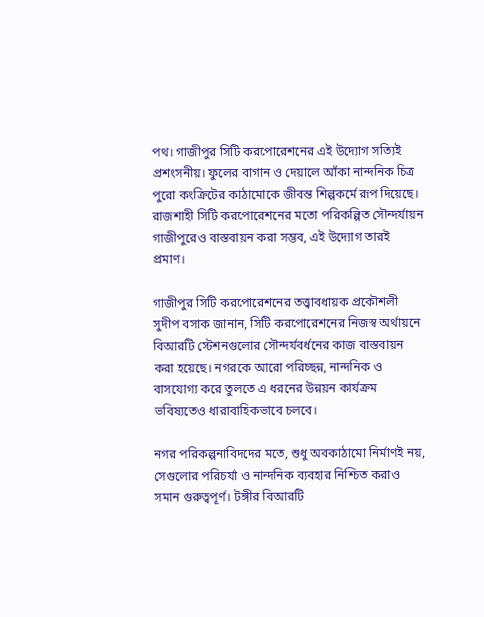পথ। গাজীপুর সিটি করপোরেশনের এই উদ্যোগ সত্যিই প্রশংসনীয়। ফুলের বাগান ও দেয়ালে আঁকা নান্দনিক চিত্র পুরো কংক্রিটের কাঠামোকে জীবন্ত শিল্পকর্মে রূপ দিয়েছে। রাজশাহী সিটি করপোরেশনের মতো পরিকল্পিত সৌন্দর্যায়ন গাজীপুরেও বাস্তবায়ন করা সম্ভব, এই উদ্যোগ তারই প্রমাণ।

গাজীপুর সিটি করপোরেশনের তত্ত্বাবধায়ক প্রকৌশলী সুদীপ বসাক জানান, সিটি করপোরেশনের নিজস্ব অর্থায়নে বিআরটি স্টেশনগুলোর সৌন্দর্যবর্ধনের কাজ বাস্তবায়ন করা হয়েছে। নগরকে আরো পরিচ্ছন্ন, নান্দনিক ও বাসযোগ্য করে তুলতে এ ধরনের উন্নয়ন কার্যক্রম ভবিষ্যতেও ধারাবাহিকভাবে চলবে।

নগর পরিকল্পনাবিদদের মতে, শুধু অবকাঠামো নির্মাণই নয়, সেগুলোর পরিচর্যা ও নান্দনিক ব্যবহার নিশ্চিত করাও সমান গুরুত্বপূর্ণ। টঙ্গীর বিআরটি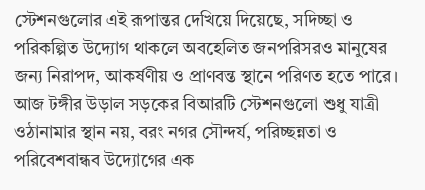স্টেশনগুলোর এই রূপান্তর দেখিয়ে দিয়েছে, সদিচ্ছা ও পরিকল্পিত উদ্যোগ থাকলে অবহেলিত জনপরিসরও মানুষের জন্য নিরাপদ, আকর্ষণীয় ও প্রাণবন্ত স্থানে পরিণত হতে পারে। আজ টঙ্গীর উড়াল সড়কের বিআরটি স্টেশনগুলো শুধু যাত্রী ওঠানামার স্থান নয়, বরং নগর সৌন্দর্য, পরিচ্ছন্নতা ও পরিবেশবান্ধব উদ্যোগের এক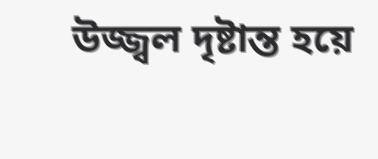উজ্জ্বল দৃষ্টান্ত হয়ে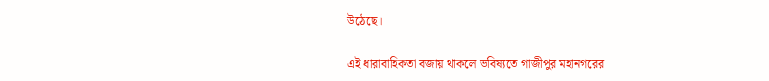উঠেছে।

এই ধারাবাহিকতা বজায় থাকলে ভবিষ্যতে গাজীপুর মহানগরের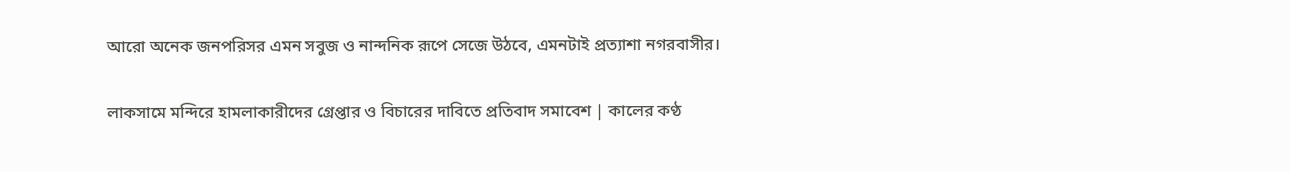আরো অনেক জনপরিসর এমন সবুজ ও নান্দনিক রূপে সেজে উঠবে, এমনটাই প্রত্যাশা নগরবাসীর।

লাকসামে মন্দিরে হামলাকারীদের গ্রেপ্তার ও বিচারের দাবিতে প্রতিবাদ সমাবেশ | কালের কণ্ঠ